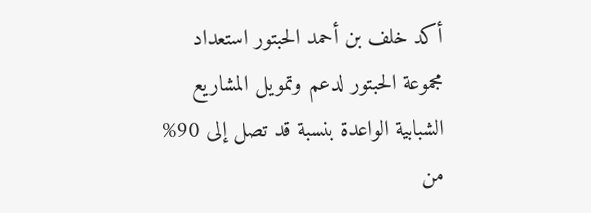أكد خلف بن أحمد الحبتور استعداد مجموعة الحبتور لدعم وتمويل المشاريع الشبابية الواعدة بنسبة قد تصل إلى 90% من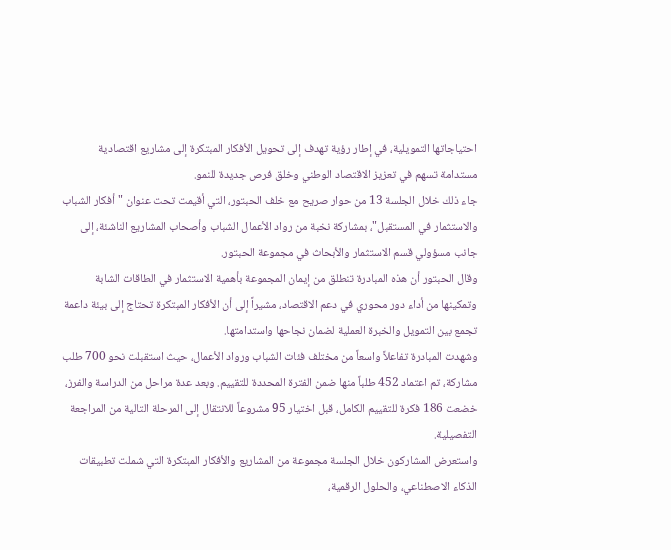احتياجاتها التمويلية، في إطار رؤية تهدف إلى تحويل الأفكار المبتكرة إلى مشاريع اقتصادية مستدامة تسهم في تعزيز الاقتصاد الوطني وخلق فرص جديدة للنمو.
جاء ذلك خلال الجلسة 13 من حوار صريح مع خلف الحبتور، التي أقيمت تحت عنوان "أفكار الشباب والاستثمار في المستقبل"، بمشاركة نخبة من رواد الأعمال الشباب وأصحاب المشاريع الناشئة، إلى جانب مسؤولي قسم الاستثمار والأبحاث في مجموعة الحبتور.
وقال الحبتور أن هذه المبادرة تنطلق من إيمان المجموعة بأهمية الاستثمار في الطاقات الشابة وتمكينها من أداء دور محوري في دعم الاقتصاد، مشيراً إلى أن الأفكار المبتكرة تحتاج إلى بيئة داعمة تجمع بين التمويل والخبرة العملية لضمان نجاحها واستدامتها.
وشهدت المبادرة تفاعلاً واسعاً من مختلف فئات الشباب ورواد الأعمال، حيث استقبلت نحو 700 طلب مشاركة، تم اعتماد 452 طلباً منها ضمن الفترة المحددة للتقييم. وبعد عدة مراحل من الدراسة والفرز، خضعت 186 فكرة للتقييم الكامل، قبل اختيار 95 مشروعاً للانتقال إلى المرحلة التالية من المراجعة التفصيلية.
واستعرض المشاركون خلال الجلسة مجموعة من المشاريع والأفكار المبتكرة التي شملت تطبيقات الذكاء الاصطناعي، والحلول الرقمية،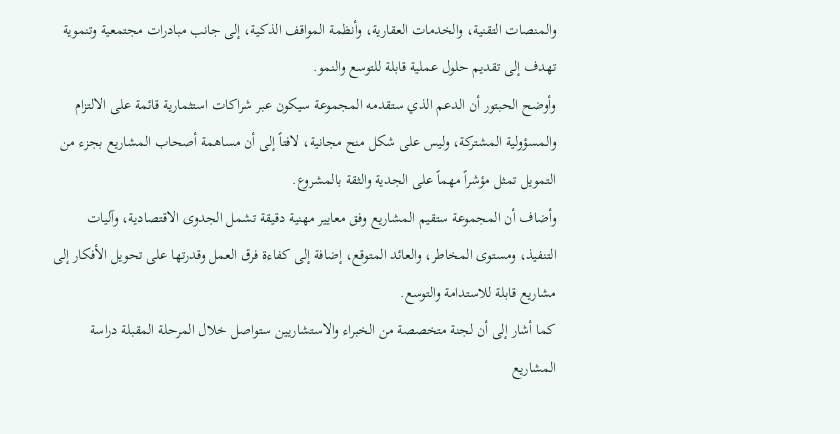والمنصات التقنية، والخدمات العقارية، وأنظمة المواقف الذكية، إلى جانب مبادرات مجتمعية وتنموية تهدف إلى تقديم حلول عملية قابلة للتوسع والنمو.
وأوضح الحبتور أن الدعم الذي ستقدمه المجموعة سيكون عبر شراكات استثمارية قائمة على الالتزام والمسؤولية المشتركة، وليس على شكل منح مجانية، لافتاً إلى أن مساهمة أصحاب المشاريع بجزء من التمويل تمثل مؤشراً مهماً على الجدية والثقة بالمشروع.
وأضاف أن المجموعة ستقيم المشاريع وفق معايير مهنية دقيقة تشمل الجدوى الاقتصادية، وآليات التنفيذ، ومستوى المخاطر، والعائد المتوقع، إضافة إلى كفاءة فرق العمل وقدرتها على تحويل الأفكار إلى مشاريع قابلة للاستدامة والتوسع.
كما أشار إلى أن لجنة متخصصة من الخبراء والاستشاريين ستواصل خلال المرحلة المقبلة دراسة المشاريع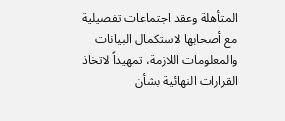المتأهلة وعقد اجتماعات تفصيلية مع أصحابها لاستكمال البيانات والمعلومات اللازمة، تمهيداً لاتخاذ القرارات النهائية بشأن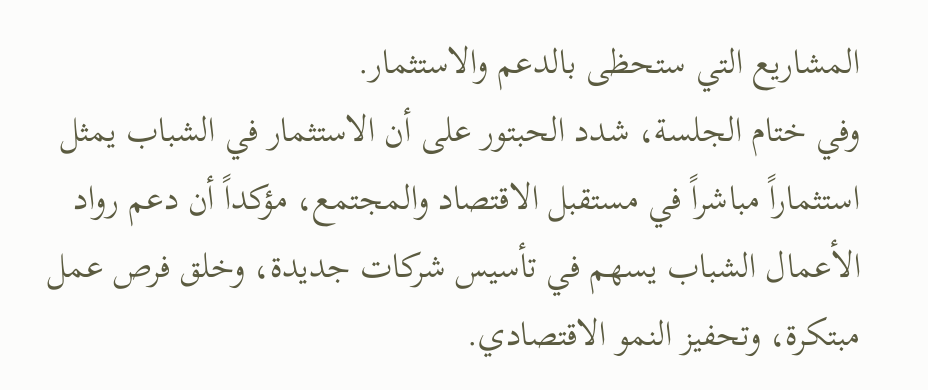المشاريع التي ستحظى بالدعم والاستثمار.
وفي ختام الجلسة، شدد الحبتور على أن الاستثمار في الشباب يمثل استثماراً مباشراً في مستقبل الاقتصاد والمجتمع، مؤكداً أن دعم رواد الأعمال الشباب يسهم في تأسيس شركات جديدة، وخلق فرص عمل مبتكرة، وتحفيز النمو الاقتصادي.